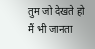तुम जो देखते हो मैं भी जानता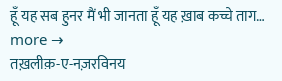हूँ यह सब हुनर मैं भी जानता हूँ यह ख़ाब कच्चे ताग… more →
तख़लीक़-ए-नज़रविनय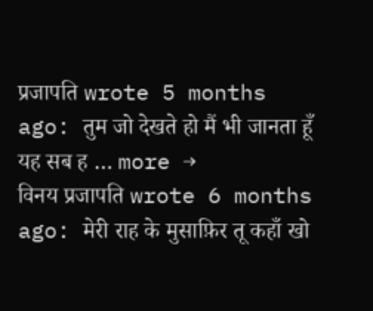प्रजापति wrote 5 months ago: तुम जो देखते हो मैं भी जानता हूँ यह सब ह … more →
विनय प्रजापति wrote 6 months ago: मेरी राह के मुसाफ़िर तू कहाँ खो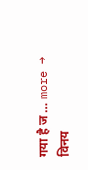गया है ज … more →
विनय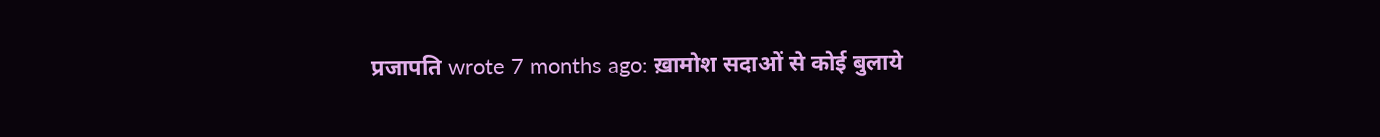प्रजापति wrote 7 months ago: ख़ामोश सदाओं से कोई बुलाये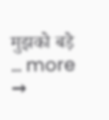मुझको बड़े … more →